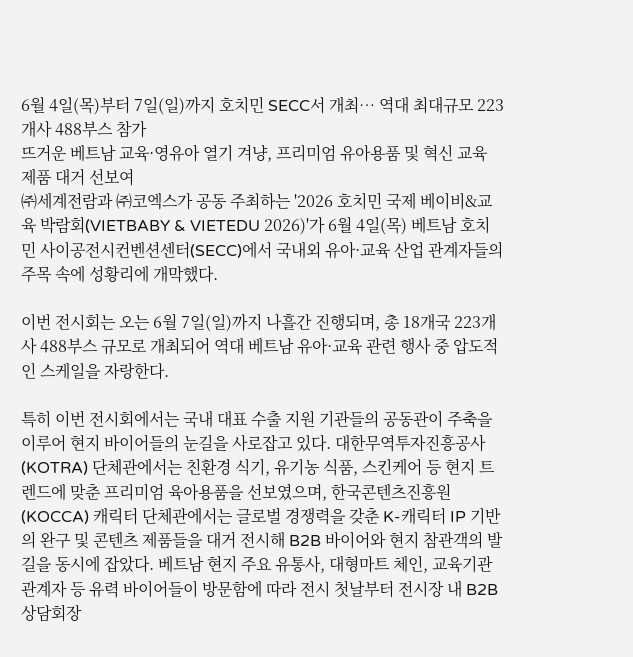6월 4일(목)부터 7일(일)까지 호치민 SECC서 개최… 역대 최대규모 223개사 488부스 참가
뜨거운 베트남 교육·영유아 열기 겨냥, 프리미엄 유아용품 및 혁신 교육 제품 대거 선보여
㈜세계전람과 ㈜코엑스가 공동 주최하는 '2026 호치민 국제 베이비&교육 박람회(VIETBABY & VIETEDU 2026)'가 6월 4일(목) 베트남 호치민 사이공전시컨벤션센터(SECC)에서 국내외 유아·교육 산업 관계자들의 주목 속에 성황리에 개막했다.

이번 전시회는 오는 6월 7일(일)까지 나흘간 진행되며, 총 18개국 223개사 488부스 규모로 개최되어 역대 베트남 유아·교육 관련 행사 중 압도적인 스케일을 자랑한다.

특히 이번 전시회에서는 국내 대표 수출 지원 기관들의 공동관이 주축을 이루어 현지 바이어들의 눈길을 사로잡고 있다. 대한무역투자진흥공사(KOTRA) 단체관에서는 친환경 식기, 유기농 식품, 스킨케어 등 현지 트렌드에 맞춘 프리미엄 육아용품을 선보였으며, 한국콘텐츠진흥원(KOCCA) 캐릭터 단체관에서는 글로벌 경쟁력을 갖춘 K-캐릭터 IP 기반의 완구 및 콘텐츠 제품들을 대거 전시해 B2B 바이어와 현지 참관객의 발길을 동시에 잡았다. 베트남 현지 주요 유통사, 대형마트 체인, 교육기관 관계자 등 유력 바이어들이 방문함에 따라 전시 첫날부터 전시장 내 B2B 상담회장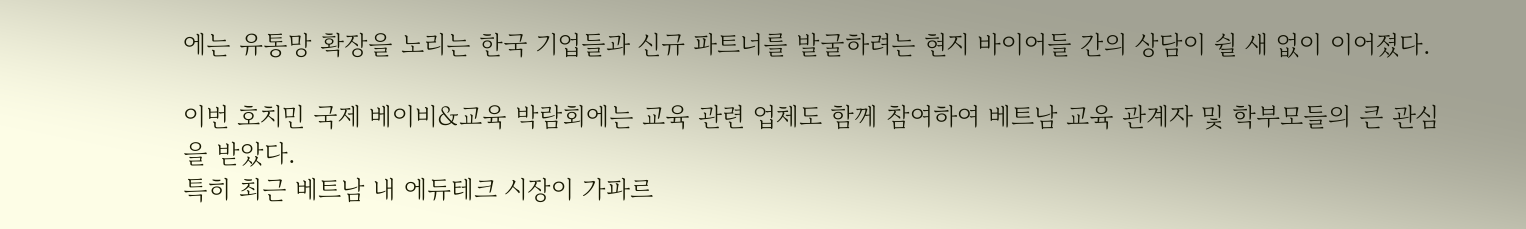에는 유통망 확장을 노리는 한국 기업들과 신규 파트너를 발굴하려는 현지 바이어들 간의 상담이 쉴 새 없이 이어졌다.

이번 호치민 국제 베이비&교육 박람회에는 교육 관련 업체도 함께 참여하여 베트남 교육 관계자 및 학부모들의 큰 관심을 받았다.
특히 최근 베트남 내 에듀테크 시장이 가파르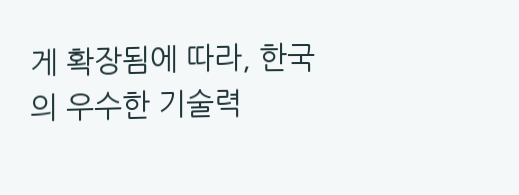게 확장됨에 따라, 한국의 우수한 기술력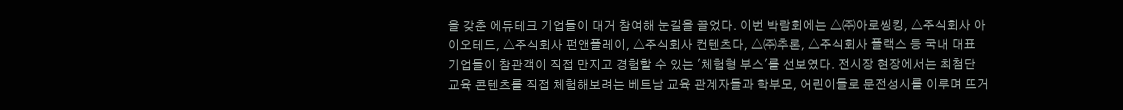을 갖춘 에듀테크 기업들이 대거 참여해 눈길을 끌었다. 이번 박람회에는 △㈜아로씽킹, △주식회사 아이오테드, △주식회사 펀앤플레이, △주식회사 컨텐츠다, △㈜추론, △주식회사 플랙스 등 국내 대표 기업들이 참관객이 직접 만지고 경험할 수 있는 '체험형 부스'를 선보였다. 전시장 현장에서는 최첨단 교육 콘텐츠를 직접 체험해보려는 베트남 교육 관계자들과 학부모, 어린이들로 문전성시를 이루며 뜨거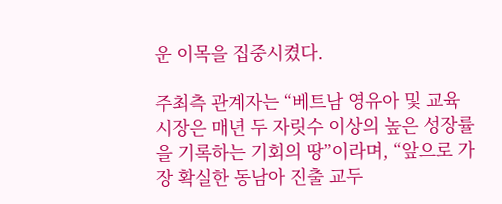운 이목을 집중시켰다.

주최측 관계자는 “베트남 영유아 및 교육 시장은 매년 두 자릿수 이상의 높은 성장률을 기록하는 기회의 땅”이라며, “앞으로 가장 확실한 동남아 진출 교두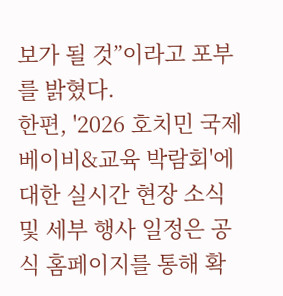보가 될 것”이라고 포부를 밝혔다.
한편, '2026 호치민 국제 베이비&교육 박람회'에 대한 실시간 현장 소식 및 세부 행사 일정은 공식 홈페이지를 통해 확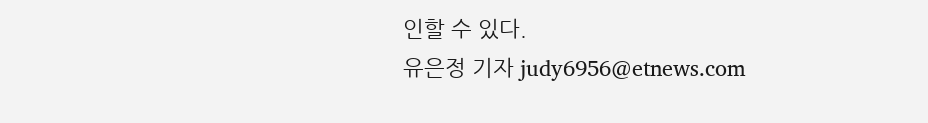인할 수 있다.
유은정 기자 judy6956@etnews.com